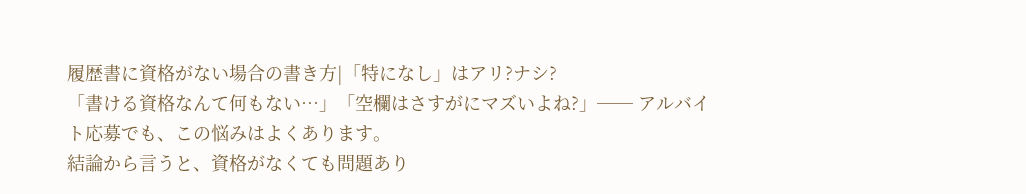履歴書に資格がない場合の書き方|「特になし」はアリ?ナシ?
「書ける資格なんて何もない…」「空欄はさすがにマズいよね?」── アルバイト応募でも、この悩みはよくあります。
結論から言うと、資格がなくても問題あり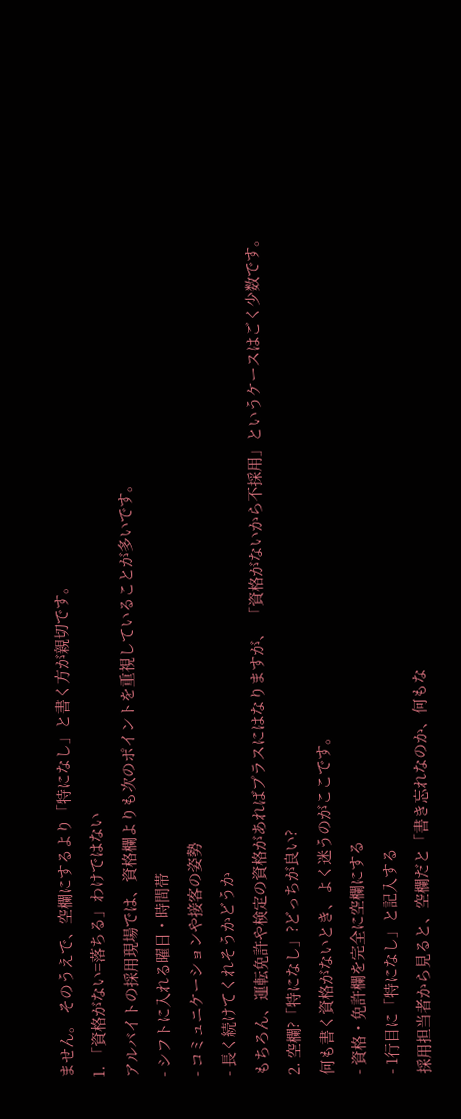ません。 そのうえで、空欄にするより「特になし」と書く方が親切です。
1. 「資格がない=落ちる」わけではない
アルバイトの採用現場では、資格欄よりも次のポイントを重視していることが多いです。
- シフトに入れる曜日・時間帯
- コミュニケーションや接客の姿勢
- 長く続けてくれそうかどうか
もちろん、運転免許や検定の資格があればプラスにはなりますが、 「資格がないから不採用」というケースはごく少数です。
2. 空欄?「特になし」?どっちが良い?
何も書く資格がないとき、よく迷うのがここです。
- 資格・免許欄を完全に空欄にする
- 1行目に「特になし」と記入する
採用担当者から見ると、空欄だと「書き忘れなのか、何もな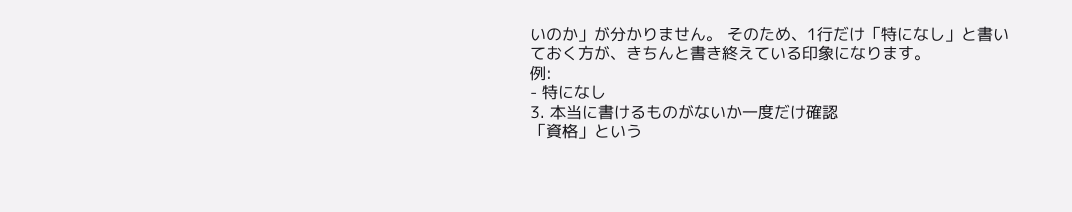いのか」が分かりません。 そのため、1行だけ「特になし」と書いておく方が、きちんと書き終えている印象になります。
例:
- 特になし
3. 本当に書けるものがないか一度だけ確認
「資格」という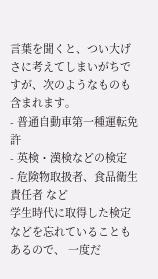言葉を聞くと、つい大げさに考えてしまいがちですが、次のようなものも含まれます。
- 普通自動車第一種運転免許
- 英検・漢検などの検定
- 危険物取扱者、食品衛生責任者 など
学生時代に取得した検定などを忘れていることもあるので、 一度だ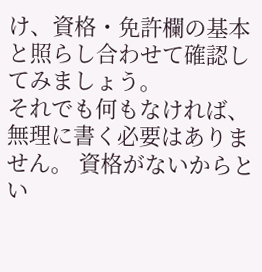け、資格・免許欄の基本と照らし合わせて確認してみましょう。
それでも何もなければ、無理に書く必要はありません。 資格がないからとい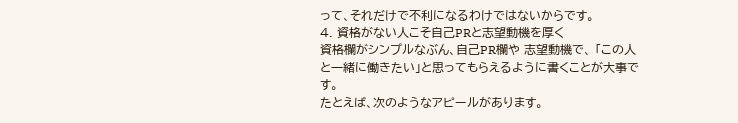って、それだけで不利になるわけではないからです。
4. 資格がない人こそ自己PRと志望動機を厚く
資格欄がシンプルなぶん、自己PR欄や 志望動機で、 「この人と一緒に働きたい」と思ってもらえるように書くことが大事です。
たとえば、次のようなアピールがあります。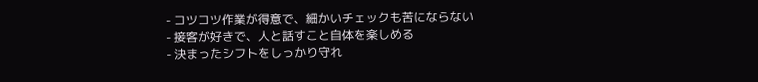- コツコツ作業が得意で、細かいチェックも苦にならない
- 接客が好きで、人と話すこと自体を楽しめる
- 決まったシフトをしっかり守れ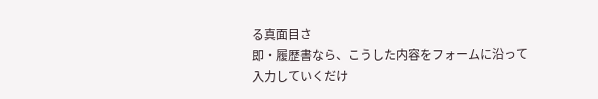る真面目さ
即・履歴書なら、こうした内容をフォームに沿って入力していくだけ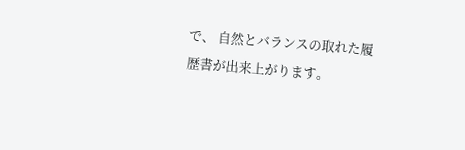で、 自然とバランスの取れた履歴書が出来上がります。